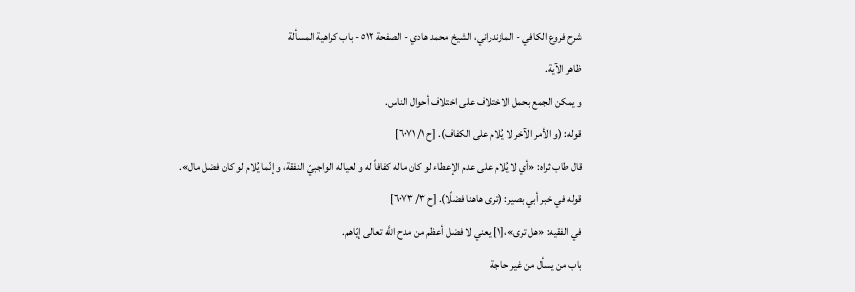شرح فروع الكافي - المازندراني، الشيخ محمد هادي - الصفحة ٥١٢ - باب كراهية المسألة
ظاهر الآية.
و يمكن الجمع بحمل الاختلاف على اختلاف أحوال الناس.
قوله: (و الأمر الآخر لا يُلام على الكفاف). [ح ١/ ٦٠٧١]
قال طاب ثراه: «أي لا يُلام على عدم الإعطاء لو كان ماله كفافاً له و لعياله الواجبيّ النفقة، و إنّما يُلام لو كان فضل مال».
قوله في خبر أبي بصير: (ترى هاهنا فضلًا). [ح ٣/ ٦٠٧٣]
في الفقيه: «هل ترى»،[١] يعني لا فضل أعظم من مدح اللَّه تعالى إيّاهم.
باب من يسأل من غير حاجة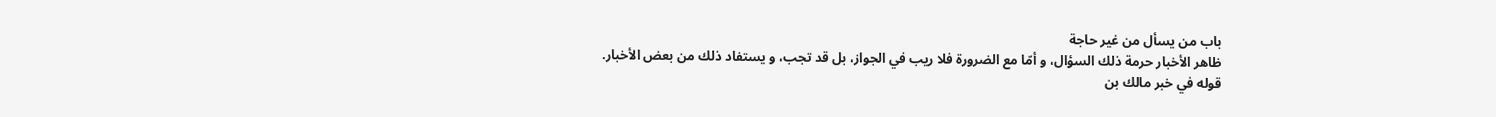باب من يسأل من غير حاجة
ظاهر الأخبار حرمة ذلك السؤال، و أمّا مع الضرورة فلا ريب في الجواز، بل قد تجب، و يستفاد ذلك من بعض الأخبار.
قوله في خبر مالك بن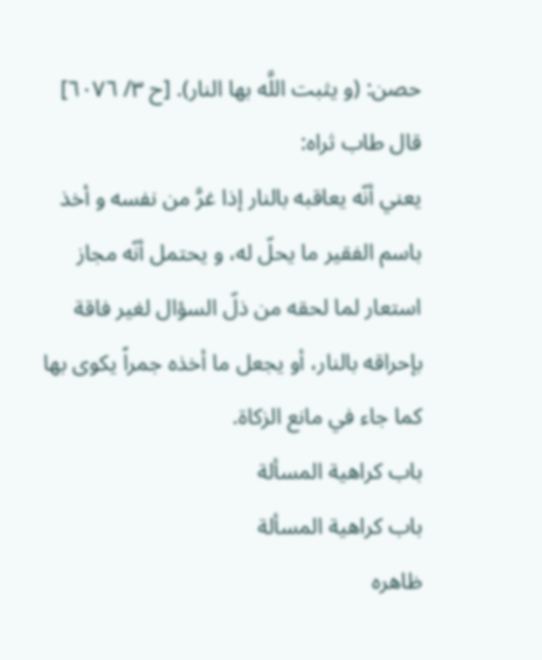حصن: (و يثبت اللَّه بها النار). [ح ٣/ ٦٠٧٦]
قال طاب ثراه:
يعني أنّه يعاقبه بالنار إذا غرَّ من نفسه و أخذ باسم الفقير ما يحلّ له، و يحتمل أنّه مجاز استعار لما لحقه من ذلّ السؤال لغير فاقة بإحراقه بالنار، أو يجعل ما أخذه جمراً يكوى بها كما جاء في مانع الزكاة.
باب كراهية المسألة
باب كراهية المسألة
ظاهره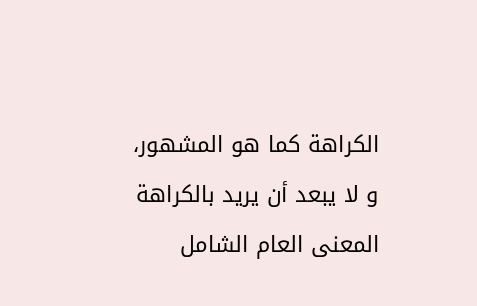الكراهة كما هو المشهور، و لا يبعد أن يريد بالكراهة المعنى العام الشامل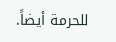للحرمة أيضاً.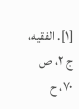[١]. الفقيه، ج ٢، ص ٧٠، ح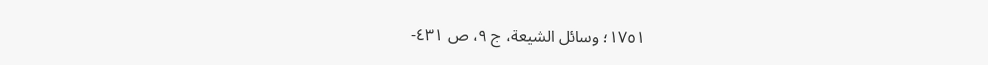١٧٥١؛ وسائل الشيعة، ج ٩، ص ٤٣١-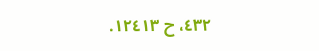٤٣٢، ح ١٢٤١٣.